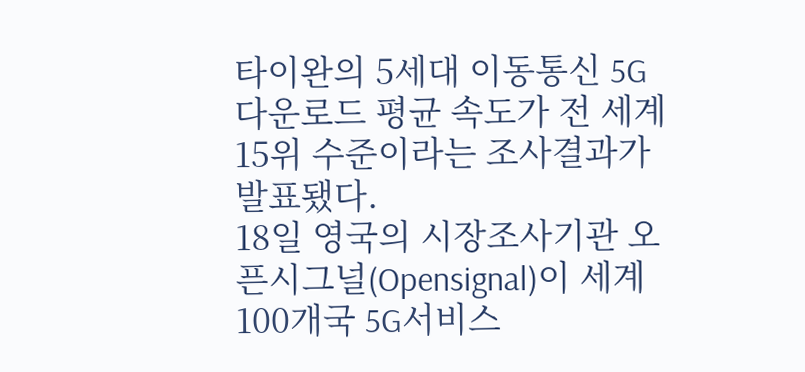타이완의 5세대 이동통신 5G 다운로드 평균 속도가 전 세계 15위 수준이라는 조사결과가 발표됐다.
18일 영국의 시장조사기관 오픈시그널(Opensignal)이 세계 100개국 5G서비스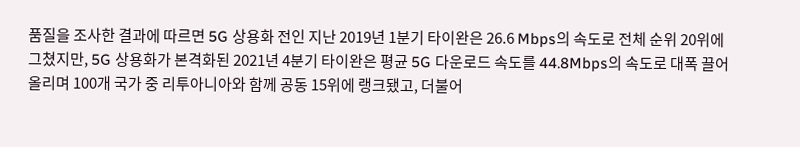품질을 조사한 결과에 따르면 5G 상용화 전인 지난 2019년 1분기 타이완은 26.6 Mbps의 속도로 전체 순위 20위에 그쳤지만, 5G 상용화가 본격화된 2021년 4분기 타이완은 평균 5G 다운로드 속도를 44.8Mbps의 속도로 대폭 끌어올리며 100개 국가 중 리투아니아와 함께 공동 15위에 랭크됐고, 더불어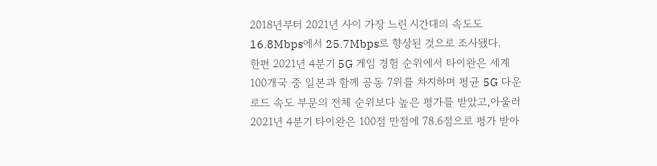2018년부터 2021년 사이 가장 느린 시간대의 속도도 16.8Mbps에서 25.7Mbps로 향상된 것으로 조사됐다.
한편 2021년 4분기 5G 게임 경험 순위에서 타이완은 세계 100개국 중 일본과 함께 공동 7위를 차지하며 평균 5G 다운로드 속도 부문의 전체 순위보다 높은 평가를 받았고,아울러 2021년 4분기 타이완은 100점 만점에 78.6점으로 평가 받아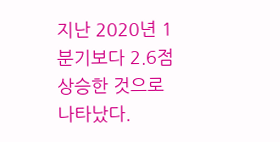지난 2020년 1분기보다 2.6점 상승한 것으로 나타났다.